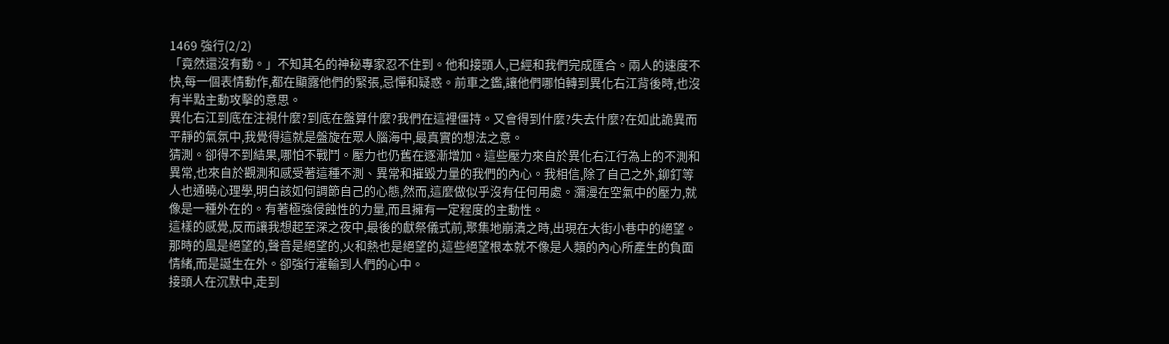1469 強行(2/2)
「竟然還沒有動。」不知其名的神秘專家忍不住到。他和接頭人,已經和我們完成匯合。兩人的速度不快,每一個表情動作,都在顯露他們的緊張,忌憚和疑惑。前車之鑑,讓他們哪怕轉到異化右江背後時,也沒有半點主動攻擊的意思。
異化右江到底在注視什麼?到底在盤算什麼?我們在這裡僵持。又會得到什麼?失去什麼?在如此詭異而平靜的氣氛中,我覺得這就是盤旋在眾人腦海中,最真實的想法之意。
猜測。卻得不到結果,哪怕不戰鬥。壓力也仍舊在逐漸增加。這些壓力來自於異化右江行為上的不測和異常,也來自於觀測和感受著這種不測、異常和摧毀力量的我們的內心。我相信,除了自己之外,鉚釘等人也通曉心理學,明白該如何調節自己的心態,然而,這麼做似乎沒有任何用處。瀰漫在空氣中的壓力,就像是一種外在的。有著極強侵蝕性的力量,而且擁有一定程度的主動性。
這樣的感覺,反而讓我想起至深之夜中,最後的獻祭儀式前,聚集地崩潰之時,出現在大街小巷中的絕望。那時的風是絕望的,聲音是絕望的,火和熱也是絕望的,這些絕望根本就不像是人類的內心所產生的負面情緒,而是誕生在外。卻強行灌輸到人們的心中。
接頭人在沉默中,走到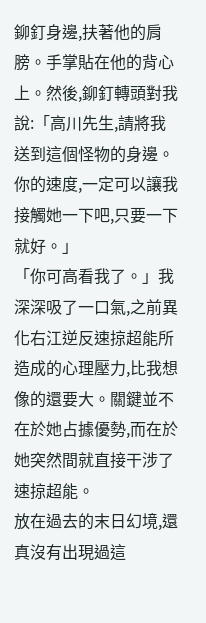鉚釘身邊,扶著他的肩膀。手掌貼在他的背心上。然後,鉚釘轉頭對我說:「高川先生,請將我送到這個怪物的身邊。你的速度,一定可以讓我接觸她一下吧,只要一下就好。」
「你可高看我了。」我深深吸了一口氣,之前異化右江逆反速掠超能所造成的心理壓力,比我想像的還要大。關鍵並不在於她占據優勢,而在於她突然間就直接干涉了速掠超能。
放在過去的末日幻境,還真沒有出現過這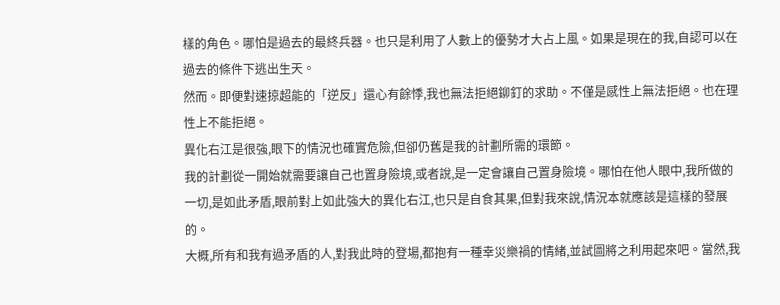樣的角色。哪怕是過去的最終兵器。也只是利用了人數上的優勢才大占上風。如果是現在的我,自認可以在過去的條件下逃出生天。
然而。即便對速掠超能的「逆反」還心有餘悸,我也無法拒絕鉚釘的求助。不僅是感性上無法拒絕。也在理性上不能拒絕。
異化右江是很強,眼下的情況也確實危險,但卻仍舊是我的計劃所需的環節。
我的計劃從一開始就需要讓自己也置身險境,或者說,是一定會讓自己置身險境。哪怕在他人眼中,我所做的一切,是如此矛盾,眼前對上如此強大的異化右江,也只是自食其果,但對我來說,情況本就應該是這樣的發展的。
大概,所有和我有過矛盾的人,對我此時的登場,都抱有一種幸災樂禍的情緒,並試圖將之利用起來吧。當然,我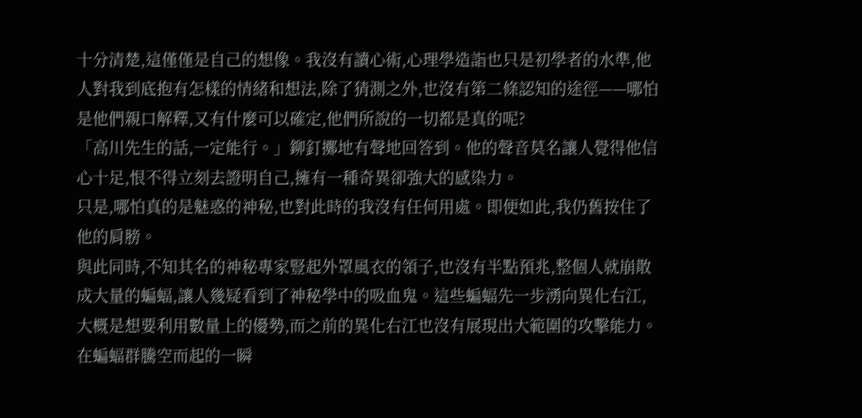十分清楚,這僅僅是自己的想像。我沒有讀心術,心理學造詣也只是初學者的水準,他人對我到底抱有怎樣的情緒和想法,除了猜測之外,也沒有第二條認知的途徑——哪怕是他們親口解釋,又有什麼可以確定,他們所說的一切都是真的呢?
「高川先生的話,一定能行。」鉚釘擲地有聲地回答到。他的聲音莫名讓人覺得他信心十足,恨不得立刻去證明自己,擁有一種奇異卻強大的感染力。
只是,哪怕真的是魅惑的神秘,也對此時的我沒有任何用處。即便如此,我仍舊按住了他的肩膀。
與此同時,不知其名的神秘專家豎起外罩風衣的領子,也沒有半點預兆,整個人就崩散成大量的蝙蝠,讓人幾疑看到了神秘學中的吸血鬼。這些蝙蝠先一步湧向異化右江,大概是想要利用數量上的優勢,而之前的異化右江也沒有展現出大範圍的攻擊能力。
在蝙蝠群騰空而起的一瞬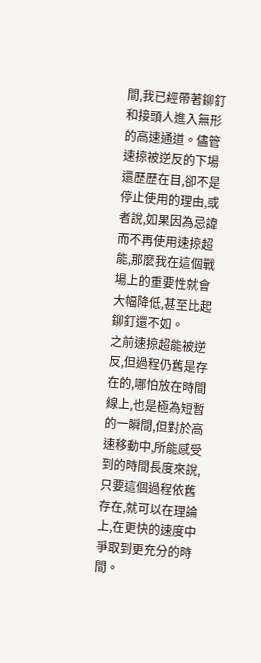間,我已經帶著鉚釘和接頭人進入無形的高速通道。儘管速掠被逆反的下場還歷歷在目,卻不是停止使用的理由,或者說,如果因為忌諱而不再使用速掠超能,那麼我在這個戰場上的重要性就會大幅降低,甚至比起鉚釘還不如。
之前速掠超能被逆反,但過程仍舊是存在的,哪怕放在時間線上,也是極為短暫的一瞬間,但對於高速移動中,所能感受到的時間長度來說,只要這個過程依舊存在,就可以在理論上,在更快的速度中爭取到更充分的時間。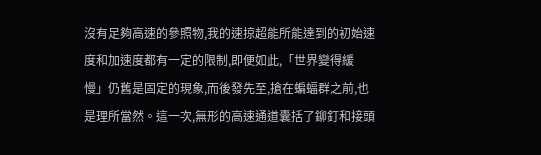沒有足夠高速的參照物,我的速掠超能所能達到的初始速度和加速度都有一定的限制,即便如此,「世界變得緩慢」仍舊是固定的現象,而後發先至,搶在蝙蝠群之前,也是理所當然。這一次,無形的高速通道囊括了鉚釘和接頭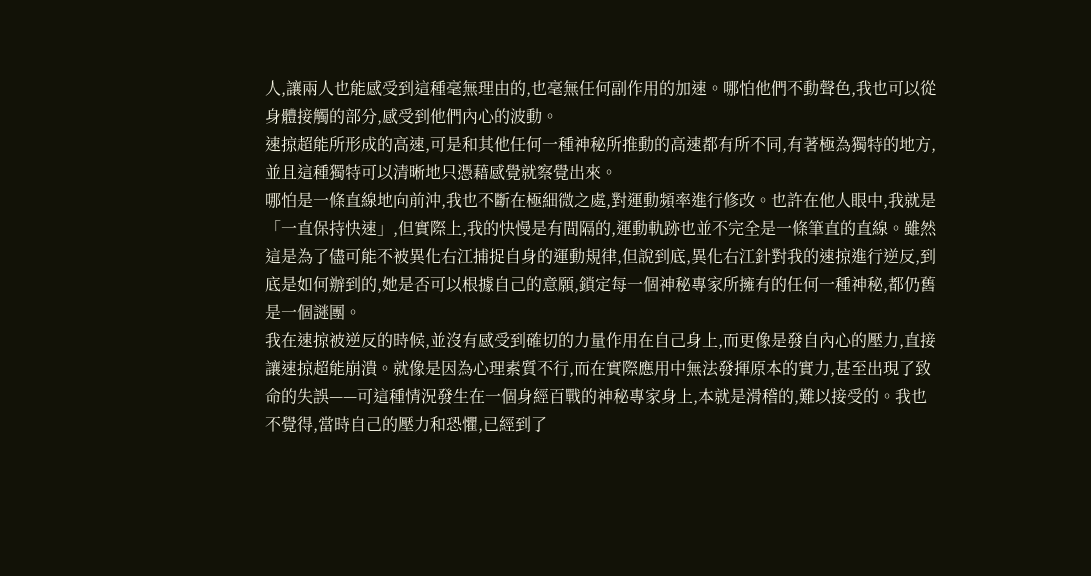人,讓兩人也能感受到這種毫無理由的,也毫無任何副作用的加速。哪怕他們不動聲色,我也可以從身體接觸的部分,感受到他們內心的波動。
速掠超能所形成的高速,可是和其他任何一種神秘所推動的高速都有所不同,有著極為獨特的地方,並且這種獨特可以清晰地只憑藉感覺就察覺出來。
哪怕是一條直線地向前沖,我也不斷在極細微之處,對運動頻率進行修改。也許在他人眼中,我就是「一直保持快速」,但實際上,我的快慢是有間隔的,運動軌跡也並不完全是一條筆直的直線。雖然這是為了儘可能不被異化右江捕捉自身的運動規律,但說到底,異化右江針對我的速掠進行逆反,到底是如何辦到的,她是否可以根據自己的意願,鎖定每一個神秘專家所擁有的任何一種神秘,都仍舊是一個謎團。
我在速掠被逆反的時候,並沒有感受到確切的力量作用在自己身上,而更像是發自內心的壓力,直接讓速掠超能崩潰。就像是因為心理素質不行,而在實際應用中無法發揮原本的實力,甚至出現了致命的失誤——可這種情況發生在一個身經百戰的神秘專家身上,本就是滑稽的,難以接受的。我也不覺得,當時自己的壓力和恐懼,已經到了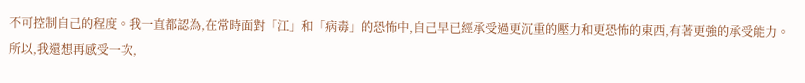不可控制自己的程度。我一直都認為,在常時面對「江」和「病毒」的恐怖中,自己早已經承受過更沉重的壓力和更恐怖的東西,有著更強的承受能力。
所以,我還想再感受一次,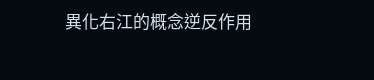異化右江的概念逆反作用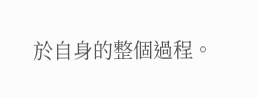於自身的整個過程。